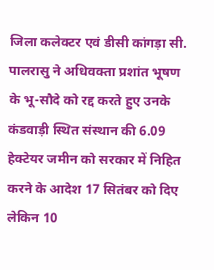जिला कलेक्टर एवं डीसी कांगड़ा सी. पालरासु ने अधिवक्ता प्रशांत भूषण के भू-सौदे को रद्द करते हुए उनके कंडवाड़ी स्थित संस्थान की 6.09 हेक्टेयर जमीन को सरकार में निहित करने के आदेश 17 सितंबर को दिए लेकिन 10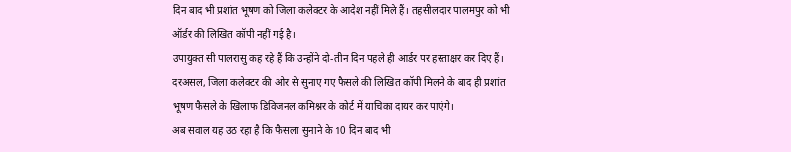दिन बाद भी प्रशांत भूषण को जिला कलेक्टर के आदेश नहीं मिले हैं। तहसीलदार पालमपुर को भी ऑर्डर की लिखित कॉपी नहीं गई है।
उपायुक्त सी पालरासु कह रहे हैं कि उन्होंने दो-तीन दिन पहले ही आर्डर पर हस्ताक्षर कर दिए हैं। दरअसल, जिला कलेक्टर की ओर से सुनाए गए फैसले की लिखित कॉपी मिलने के बाद ही प्रशांत भूषण फैसले के खिलाफ डिविजनल कमिश्नर के कोर्ट में याचिका दायर कर पाएंगे।
अब सवाल यह उठ रहा है कि फैसला सुनाने के 10 दिन बाद भी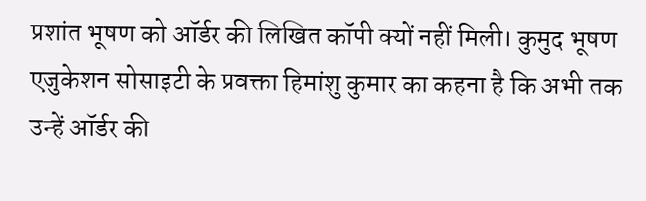प्रशांत भूषण को ऑर्डर की लिखित कॉपी क्यों नहीं मिली। कुमुद भूषण एजुकेशन सोसाइटी के प्रवक्ता हिमांशु कुमार का कहना है कि अभी तक उन्हें ऑर्डर की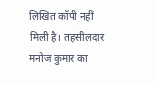लिखित कॉपी नहीं मिली है। तहसीलदार मनोज कुमार का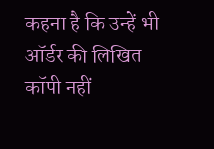कहना है कि उन्हें भी ऑर्डर की लिखित कॉपी नहीं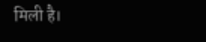मिली है।